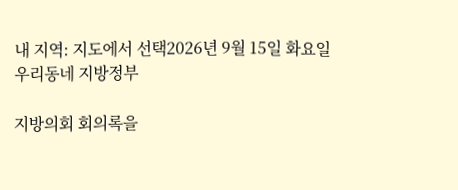내 지역: 지도에서 선택2026년 9월 15일 화요일
우리동네 지방정부

지방의회 회의록을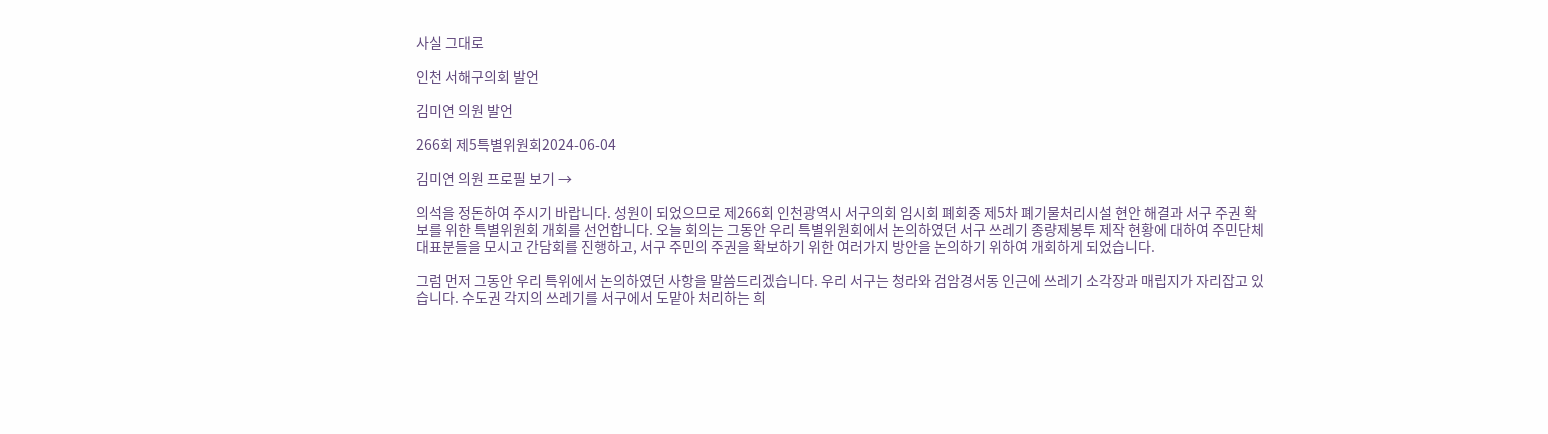사실 그대로

인천 서해구의회 발언

김미연 의원 발언

266회 제5특별위원회2024-06-04

김미연 의원 프로필 보기 →

의석을 정돈하여 주시기 바랍니다. 성원이 되었으므로 제266회 인천광역시 서구의회 임시회 폐회중 제5차 폐기물처리시설 현안 해결과 서구 주권 확보를 위한 특별위원회 개회를 선언합니다. 오늘 회의는 그동안 우리 특별위원회에서 논의하였던 서구 쓰레기 종량제봉투 제작 현황에 대하여 주민단체 대표분들을 모시고 간담회를 진행하고, 서구 주민의 주권을 확보하기 위한 여러가지 방안을 논의하기 위하여 개회하게 되었습니다.

그럼 먼저 그동안 우리 특위에서 논의하였던 사항을 말씀드리겠습니다. 우리 서구는 청라와 검암경서동 인근에 쓰레기 소각장과 매립지가 자리잡고 있습니다. 수도권 각지의 쓰레기를 서구에서 도맡아 처리하는 희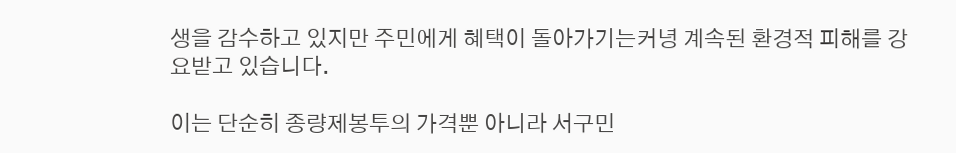생을 감수하고 있지만 주민에게 혜택이 돌아가기는커녕 계속된 환경적 피해를 강요받고 있습니다.

이는 단순히 종량제봉투의 가격뿐 아니라 서구민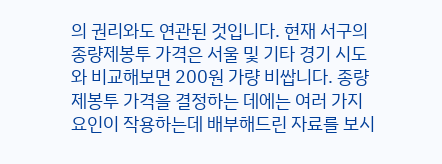의 권리와도 연관된 것입니다. 현재 서구의 종량제봉투 가격은 서울 및 기타 경기 시도와 비교해보면 200원 가량 비쌉니다. 종량제봉투 가격을 결정하는 데에는 여러 가지 요인이 작용하는데 배부해드린 자료를 보시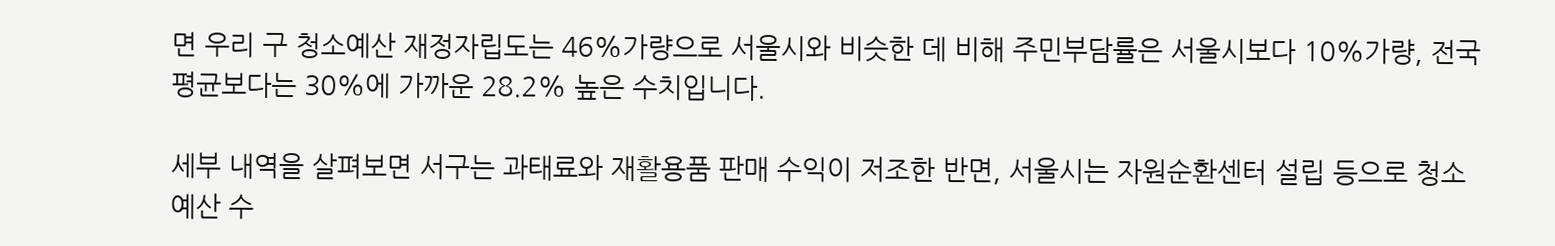면 우리 구 청소예산 재정자립도는 46%가량으로 서울시와 비슷한 데 비해 주민부담률은 서울시보다 10%가량, 전국 평균보다는 30%에 가까운 28.2% 높은 수치입니다.

세부 내역을 살펴보면 서구는 과태료와 재활용품 판매 수익이 저조한 반면, 서울시는 자원순환센터 설립 등으로 청소예산 수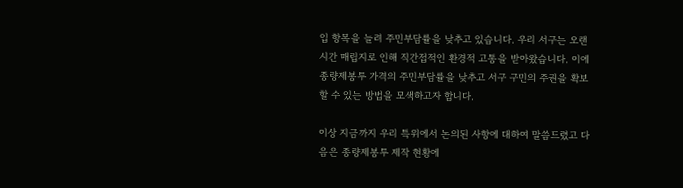입 항목을 늘려 주민부담률을 낮추고 있습니다. 우리 서구는 오랜 시간 매립지로 인해 직간접적인 환경적 고통을 받아왔습니다. 이에 종량제봉투 가격의 주민부담률을 낮추고 서구 구민의 주권을 확보할 수 있는 방법을 모색하고자 합니다.

이상 지금까지 우리 특위에서 논의된 사항에 대하여 말씀드렸고 다음은 종량제봉투 제작 현황에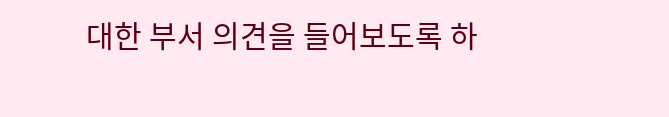대한 부서 의견을 들어보도록 하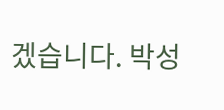겠습니다. 박성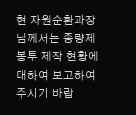현 자원순환과장님께서는 종량제봉투 제작 현황에 대하여 보고하여 주시기 바랍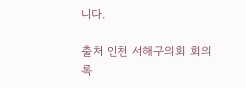니다.

출처 인천 서해구의회 회의록